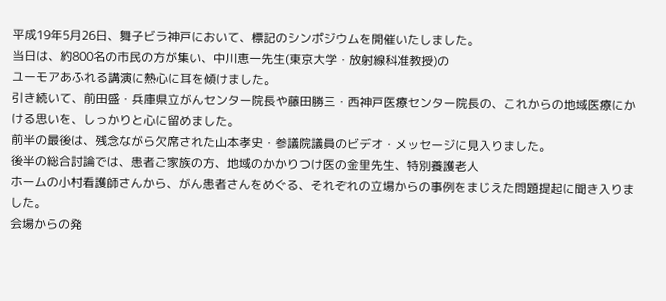平成19年5月26日、舞子ビラ神戸において、標記のシンポジウムを開催いたしました。
当日は、約800名の市民の方が集い、中川恵一先生(東京大学・放射線科准教授)の
ユーモアあふれる講演に熱心に耳を傾けました。
引き続いて、前田盛・兵庫県立がんセンター院長や藤田勝三・西神戸医療センター院長の、これからの地域医療にかける思いを、しっかりと心に留めました。
前半の最後は、残念ながら欠席された山本孝史・参議院議員のビデオ・メッセージに見入りました。
後半の総合討論では、患者ご家族の方、地域のかかりつけ医の金里先生、特別養護老人
ホームの小村看護師さんから、がん患者さんをめぐる、それぞれの立場からの事例をまじえた問題提起に聞き入りました。
会場からの発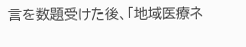言を数題受けた後、「地域医療ネ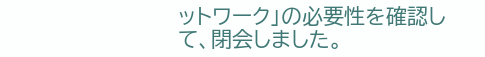ットワーク」の必要性を確認して、閉会しました。